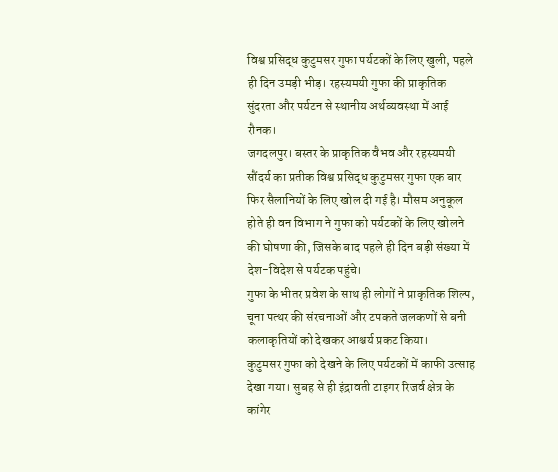विश्व प्रसिद्ध कुटुमसर गुफा पर्यटकों के लिए खुली, पहले ही दिन उमड़ी भीड़। रहस्यमयी गुफा की प्राकृतिक सुंदरता और पर्यटन से स्थानीय अर्थव्यवस्था में आई रौनक।
जगदलपुर। बस्तर के प्राकृतिक वैभव और रहस्यमयी सौंदर्य का प्रतीक विश्व प्रसिद्ध कुटुमसर गुफा एक बार फिर सैलानियों के लिए खोल दी गई है। मौसम अनुकूल होते ही वन विभाग ने गुफा को पर्यटकों के लिए खोलने की घोषणा की, जिसके बाद पहले ही दिन बड़ी संख्या में देश-विदेश से पर्यटक पहुंचे।
गुफा के भीतर प्रवेश के साथ ही लोगों ने प्राकृतिक शिल्प, चूना पत्थर की संरचनाओं और टपकते जलकणों से बनी कलाकृतियों को देखकर आश्चर्य प्रकट किया।
कुटुमसर गुफा को देखने के लिए पर्यटकों में काफी उत्साह देखा गया। सुबह से ही इंद्रावती टाइगर रिजर्व क्षेत्र के कांगेर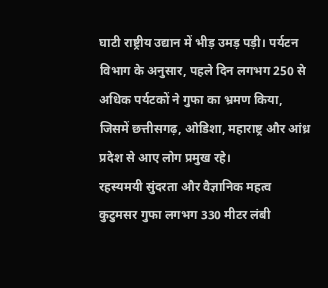घाटी राष्ट्रीय उद्यान में भीड़ उमड़ पड़ी। पर्यटन विभाग के अनुसार, पहले दिन लगभग 250 से अधिक पर्यटकों ने गुफा का भ्रमण किया, जिसमें छत्तीसगढ़, ओडिशा, महाराष्ट्र और आंध्र प्रदेश से आए लोग प्रमुख रहे।
रहस्यमयी सुंदरता और वैज्ञानिक महत्व
कुटुमसर गुफा लगभग 330 मीटर लंबी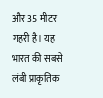और 35 मीटर गहरी है। यह भारत की सबसे लंबी प्राकृतिक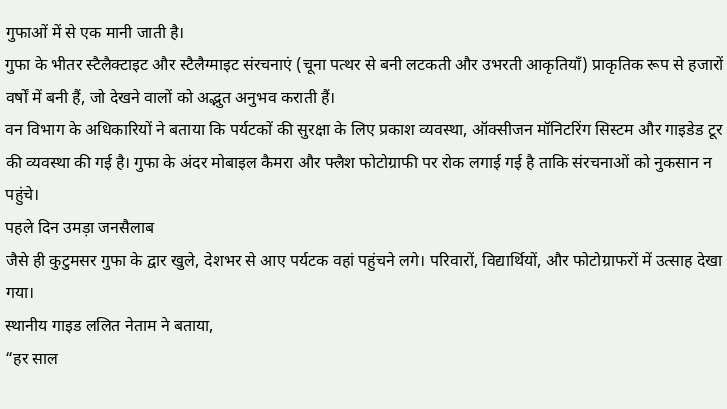गुफाओं में से एक मानी जाती है।
गुफा के भीतर स्टैलैक्टाइट और स्टैलैग्माइट संरचनाएं (चूना पत्थर से बनी लटकती और उभरती आकृतियाँ) प्राकृतिक रूप से हजारों वर्षों में बनी हैं, जो देखने वालों को अद्भुत अनुभव कराती हैं।
वन विभाग के अधिकारियों ने बताया कि पर्यटकों की सुरक्षा के लिए प्रकाश व्यवस्था, ऑक्सीजन मॉनिटरिंग सिस्टम और गाइडेड टूर की व्यवस्था की गई है। गुफा के अंदर मोबाइल कैमरा और फ्लैश फोटोग्राफी पर रोक लगाई गई है ताकि संरचनाओं को नुकसान न पहुंचे।
पहले दिन उमड़ा जनसैलाब
जैसे ही कुटुमसर गुफा के द्वार खुले, देशभर से आए पर्यटक वहां पहुंचने लगे। परिवारों, विद्यार्थियों, और फोटोग्राफरों में उत्साह देखा गया।
स्थानीय गाइड ललित नेताम ने बताया,
“हर साल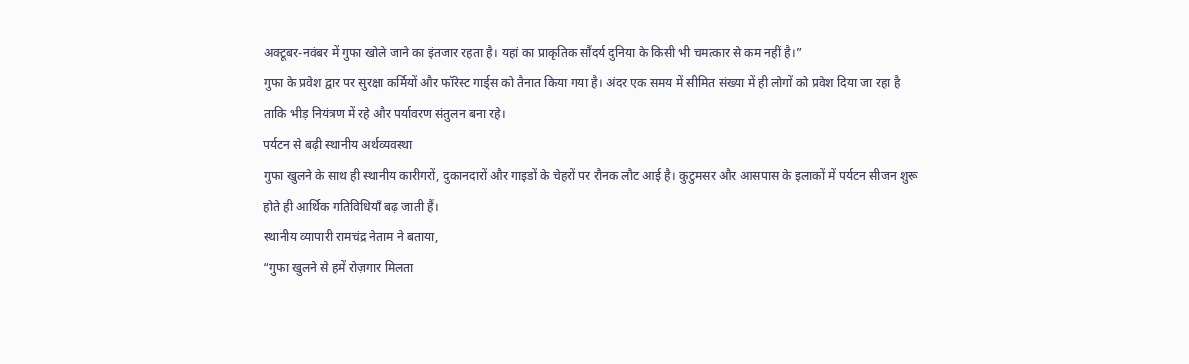अक्टूबर-नवंबर में गुफा खोले जाने का इंतजार रहता है। यहां का प्राकृतिक सौंदर्य दुनिया के किसी भी चमत्कार से कम नहीं है।”
गुफा के प्रवेश द्वार पर सुरक्षा कर्मियों और फॉरेस्ट गार्ड्स को तैनात किया गया है। अंदर एक समय में सीमित संख्या में ही लोगों को प्रवेश दिया जा रहा है ताकि भीड़ नियंत्रण में रहे और पर्यावरण संतुलन बना रहे।
पर्यटन से बढ़ी स्थानीय अर्थव्यवस्था
गुफा खुलने के साथ ही स्थानीय कारीगरों, दुकानदारों और गाइडों के चेहरों पर रौनक लौट आई है। कुटुमसर और आसपास के इलाकों में पर्यटन सीजन शुरू होते ही आर्थिक गतिविधियाँ बढ़ जाती हैं।
स्थानीय व्यापारी रामचंद्र नेताम ने बताया,
“गुफा खुलने से हमें रोज़गार मिलता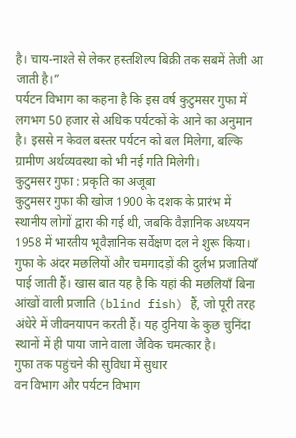है। चाय-नाश्ते से लेकर हस्तशिल्प बिक्री तक सबमें तेजी आ जाती है।”
पर्यटन विभाग का कहना है कि इस वर्ष कुटुमसर गुफा में लगभग 50 हजार से अधिक पर्यटकों के आने का अनुमान है। इससे न केवल बस्तर पर्यटन को बल मिलेगा, बल्कि ग्रामीण अर्थव्यवस्था को भी नई गति मिलेगी।
कुटुमसर गुफा : प्रकृति का अजूबा
कुटुमसर गुफा की खोज 1900 के दशक के प्रारंभ में स्थानीय लोगों द्वारा की गई थी, जबकि वैज्ञानिक अध्ययन 1958 में भारतीय भूवैज्ञानिक सर्वेक्षण दल ने शुरू किया।
गुफा के अंदर मछलियों और चमगादड़ों की दुर्लभ प्रजातियाँ पाई जाती हैं। खास बात यह है कि यहां की मछलियाँ बिना आंखों वाली प्रजाति (blind fish) हैं, जो पूरी तरह अंधेरे में जीवनयापन करती हैं। यह दुनिया के कुछ चुनिंदा स्थानों में ही पाया जाने वाला जैविक चमत्कार है।
गुफा तक पहुंचने की सुविधा में सुधार
वन विभाग और पर्यटन विभाग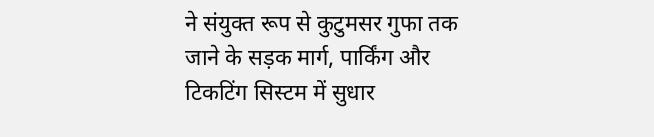ने संयुक्त रूप से कुटुमसर गुफा तक जाने के सड़क मार्ग, पार्किंग और टिकटिंग सिस्टम में सुधार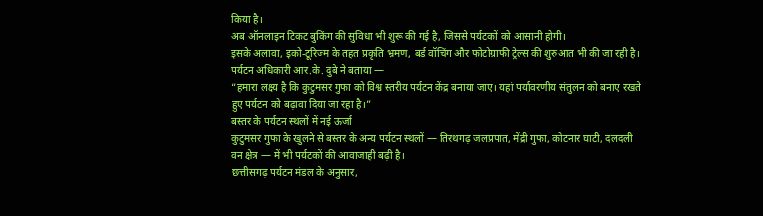किया है।
अब ऑनलाइन टिकट बुकिंग की सुविधा भी शुरू की गई है, जिससे पर्यटकों को आसानी होगी।
इसके अलावा, इको-टूरिज्म के तहत प्रकृति भ्रमण, बर्ड वॉचिंग और फोटोग्राफी ट्रेल्स की शुरुआत भी की जा रही है।
पर्यटन अधिकारी आर.के. दुबे ने बताया —
“हमारा लक्ष्य है कि कुटुमसर गुफा को विश्व स्तरीय पर्यटन केंद्र बनाया जाए। यहां पर्यावरणीय संतुलन को बनाए रखते हुए पर्यटन को बढ़ावा दिया जा रहा है।”
बस्तर के पर्यटन स्थलों में नई ऊर्जा
कुटुमसर गुफा के खुलने से बस्तर के अन्य पर्यटन स्थलों — तिरथगढ़ जलप्रपात, मेंद्री गुफा, कोटनार घाटी, दलदली वन क्षेत्र — में भी पर्यटकों की आवाजाही बढ़ी है।
छत्तीसगढ़ पर्यटन मंडल के अनुसार,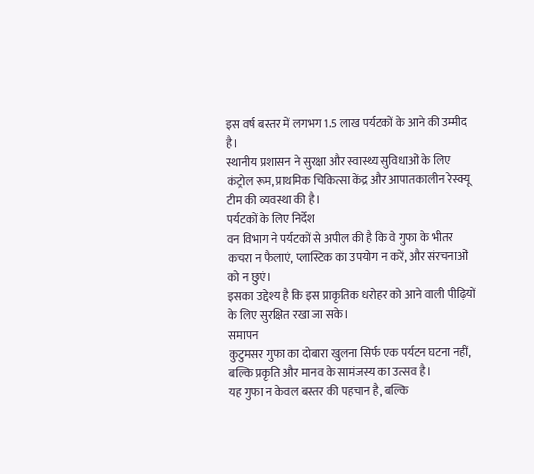इस वर्ष बस्तर में लगभग 1.5 लाख पर्यटकों के आने की उम्मीद है।
स्थानीय प्रशासन ने सुरक्षा और स्वास्थ्य सुविधाओं के लिए कंट्रोल रूम, प्राथमिक चिकित्सा केंद्र और आपातकालीन रेस्क्यू टीम की व्यवस्था की है।
पर्यटकों के लिए निर्देश
वन विभाग ने पर्यटकों से अपील की है कि वे गुफा के भीतर कचरा न फैलाएं, प्लास्टिक का उपयोग न करें, और संरचनाओं को न छुएं।
इसका उद्देश्य है कि इस प्राकृतिक धरोहर को आने वाली पीढ़ियों के लिए सुरक्षित रखा जा सके।
समापन
कुटुमसर गुफा का दोबारा खुलना सिर्फ एक पर्यटन घटना नहीं, बल्कि प्रकृति और मानव के सामंजस्य का उत्सव है।
यह गुफा न केवल बस्तर की पहचान है, बल्कि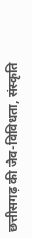छत्तीसगढ़ की जैव-विविधता, संस्कृति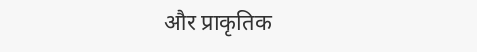और प्राकृतिक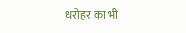धरोहर का भी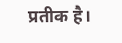प्रतीक है।